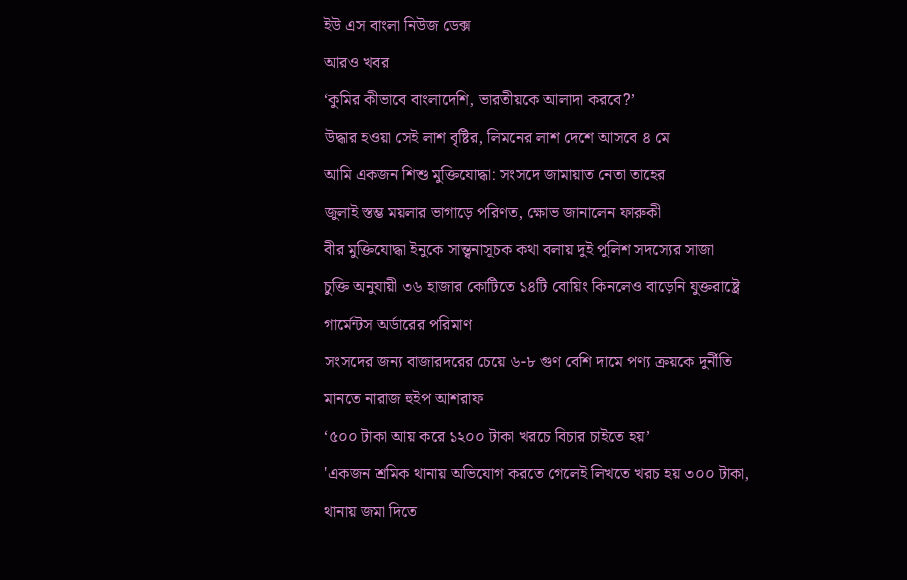ইউ এস বাংলা নিউজ ডেক্স
আরও খবর
‘কুমির কীভাবে বাংলাদেশি, ভারতীয়কে আলাদা করবে?’
উদ্ধার হওয়া সেই লাশ বৃষ্টির, লিমনের লাশ দেশে আসবে ৪ মে
আমি একজন শিশু মুক্তিযোদ্ধা: সংসদে জামায়াত নেতা তাহের
জুলাই স্তম্ভ ময়লার ভাগাড়ে পরিণত, ক্ষোভ জানালেন ফারুকী
বীর মুক্তিযোদ্ধা ইনুকে সান্ত্বনাসূচক কথা বলায় দুই পুলিশ সদস্যের সাজা
চুক্তি অনুযায়ী ৩৬ হাজার কোটিতে ১৪টি বোয়িং কিনলেও বাড়েনি যুক্তরাষ্ট্রে গার্মেন্টস অর্ডারের পরিমাণ
সংসদের জন্য বাজারদরের চেয়ে ৬-৮ গুণ বেশি দামে পণ্য ক্রয়কে দুর্নীতি মানতে নারাজ হুইপ আশরাফ
‘৫০০ টাকা আয় করে ১২০০ টাকা খরচে বিচার চাইতে হয়’
'একজন শ্রমিক থানায় অভিযোগ করতে গেলেই লিখতে খরচ হয় ৩০০ টাকা, থানায় জমা দিতে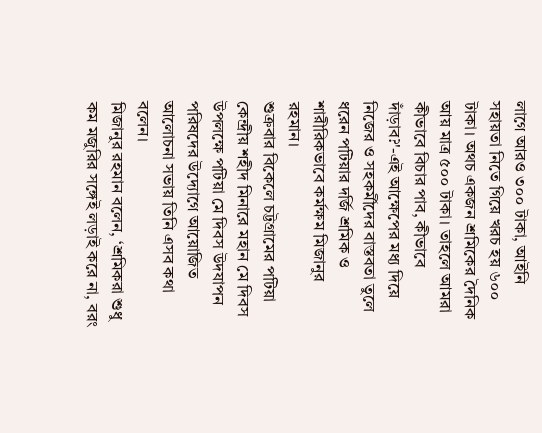লাগে আরও ৩০০ টাকা, আইনি সহায়তা নিতে গিয়ে খরচ হয় ৬০০ টাকা। অথচ একজন শ্রমিকের দৈনিক আয় মাত্র ৫০০ টাকা। তাহলে আমরা কীভাবে বিচার পাব, কীভাবে দাঁড়াব?'-এই আক্ষেপের মধ্য দিয়ে নিজের ও সহকর্মীদের বাস্তবতা তুলে ধরেন পটিয়ার দর্জি শ্রমিক ও শারীরিকভাবে কর্মক্ষম মিজানুর রহমান।
শুক্রবার বিকেলে চট্টগ্রামের পটিয়া কেন্দ্রীয় শহীদ মিনারে মহান মে দিবস উপলক্ষে পটিয়া মে দিবস উদযাপন পরিষদের উদ্যোগে আয়োজিত আলোচনা সভায় তিনি এসব কথা বলেন।
মিজানুর রহমান বলেন, ‘শ্রমিকরা শুধু কম মজুরির সঙ্গেই লড়াই করে না, বরং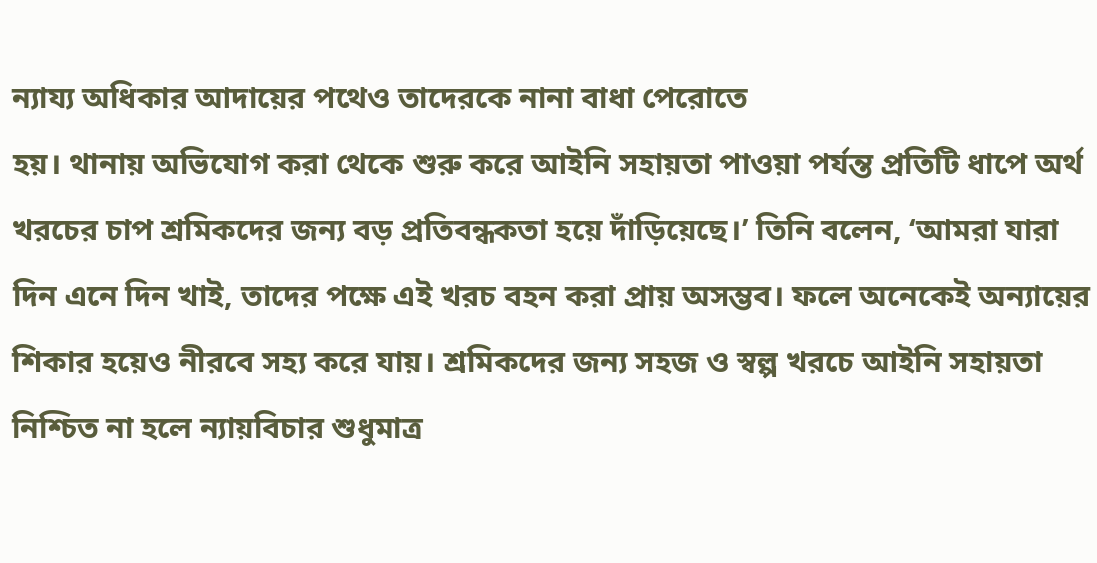ন্যায্য অধিকার আদায়ের পথেও তাদেরকে নানা বাধা পেরোতে
হয়। থানায় অভিযোগ করা থেকে শুরু করে আইনি সহায়তা পাওয়া পর্যন্ত প্রতিটি ধাপে অর্থ খরচের চাপ শ্রমিকদের জন্য বড় প্রতিবন্ধকতা হয়ে দাঁড়িয়েছে।’ তিনি বলেন, ‘আমরা যারা দিন এনে দিন খাই, তাদের পক্ষে এই খরচ বহন করা প্রায় অসম্ভব। ফলে অনেকেই অন্যায়ের শিকার হয়েও নীরবে সহ্য করে যায়। শ্রমিকদের জন্য সহজ ও স্বল্প খরচে আইনি সহায়তা নিশ্চিত না হলে ন্যায়বিচার শুধুমাত্র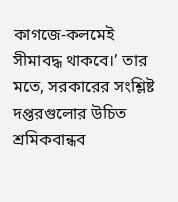কাগজে-কলমেই সীমাবদ্ধ থাকবে।’ তার মতে, সরকারের সংশ্লিষ্ট দপ্তরগুলোর উচিত শ্রমিকবান্ধব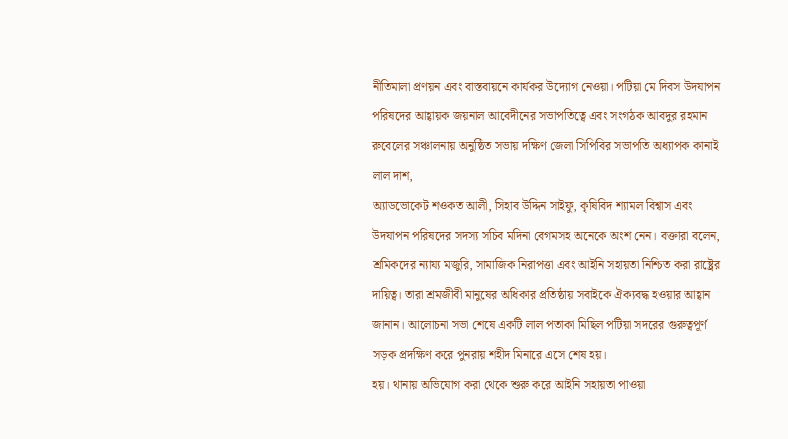নীতিমালা প্রণয়ন এবং বাস্তবায়নে কার্যকর উদ্যোগ নেওয়া। পটিয়া মে দিবস উদযাপন পরিষদের আহ্বায়ক জয়নাল আবেদীনের সভাপতিত্বে এবং সংগঠক আবদুর রহমান রুবেলের সঞ্চালনায় অনুষ্ঠিত সভায় দক্ষিণ জেলা সিপিবির সভাপতি অধ্যাপক কানাই লাল দাশ,
অ্যাডভোকেট শওকত আলী, সিহাব উদ্দিন সাইফু, কৃষিবিদ শ্যামল বিশ্বাস এবং উদযাপন পরিষদের সদস্য সচিব মদিনা বেগমসহ অনেকে অংশ নেন। বক্তারা বলেন, শ্রমিকদের ন্যায্য মজুরি, সামাজিক নিরাপত্তা এবং আইনি সহায়তা নিশ্চিত করা রাষ্ট্রের দায়িত্ব। তারা শ্রমজীবী মানুষের অধিকার প্রতিষ্ঠায় সবাইকে ঐক্যবদ্ধ হওয়ার আহ্বান জানান। আলোচনা সভা শেষে একটি লাল পতাকা মিছিল পটিয়া সদরের গুরুত্বপূর্ণ সড়ক প্রদক্ষিণ করে পুনরায় শহীদ মিনারে এসে শেষ হয়।
হয়। থানায় অভিযোগ করা থেকে শুরু করে আইনি সহায়তা পাওয়া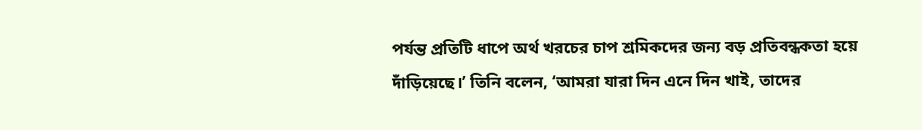পর্যন্ত প্রতিটি ধাপে অর্থ খরচের চাপ শ্রমিকদের জন্য বড় প্রতিবন্ধকতা হয়ে দাঁড়িয়েছে।’ তিনি বলেন, ‘আমরা যারা দিন এনে দিন খাই, তাদের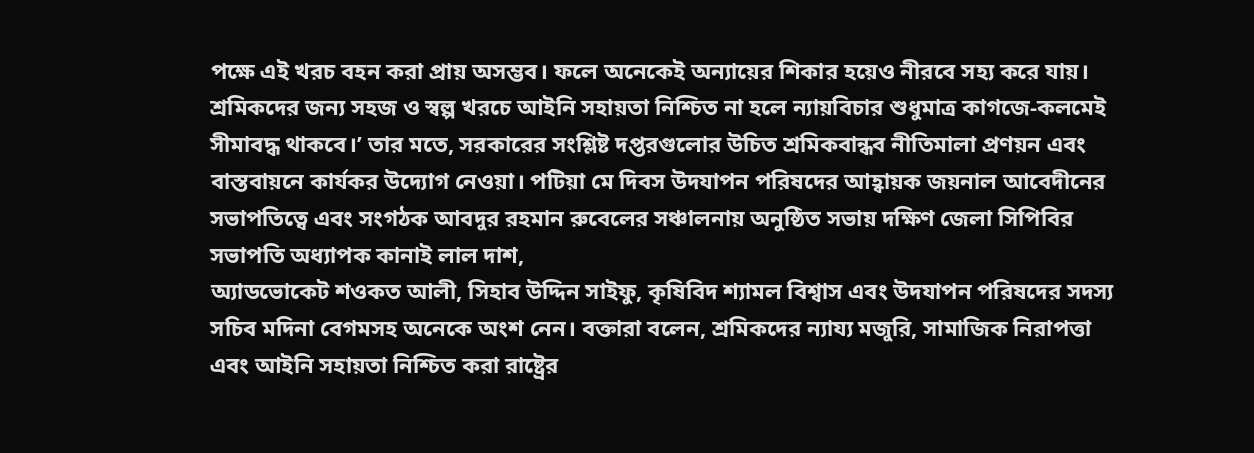পক্ষে এই খরচ বহন করা প্রায় অসম্ভব। ফলে অনেকেই অন্যায়ের শিকার হয়েও নীরবে সহ্য করে যায়। শ্রমিকদের জন্য সহজ ও স্বল্প খরচে আইনি সহায়তা নিশ্চিত না হলে ন্যায়বিচার শুধুমাত্র কাগজে-কলমেই সীমাবদ্ধ থাকবে।’ তার মতে, সরকারের সংশ্লিষ্ট দপ্তরগুলোর উচিত শ্রমিকবান্ধব নীতিমালা প্রণয়ন এবং বাস্তবায়নে কার্যকর উদ্যোগ নেওয়া। পটিয়া মে দিবস উদযাপন পরিষদের আহ্বায়ক জয়নাল আবেদীনের সভাপতিত্বে এবং সংগঠক আবদুর রহমান রুবেলের সঞ্চালনায় অনুষ্ঠিত সভায় দক্ষিণ জেলা সিপিবির সভাপতি অধ্যাপক কানাই লাল দাশ,
অ্যাডভোকেট শওকত আলী, সিহাব উদ্দিন সাইফু, কৃষিবিদ শ্যামল বিশ্বাস এবং উদযাপন পরিষদের সদস্য সচিব মদিনা বেগমসহ অনেকে অংশ নেন। বক্তারা বলেন, শ্রমিকদের ন্যায্য মজুরি, সামাজিক নিরাপত্তা এবং আইনি সহায়তা নিশ্চিত করা রাষ্ট্রের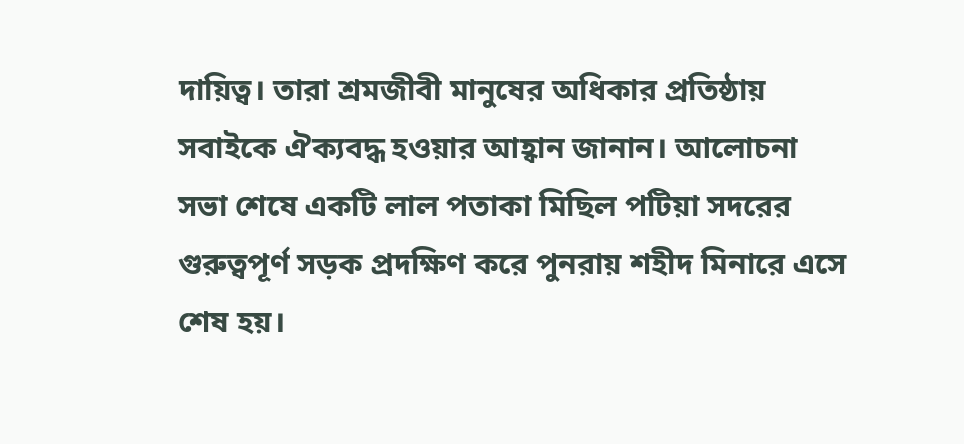দায়িত্ব। তারা শ্রমজীবী মানুষের অধিকার প্রতিষ্ঠায় সবাইকে ঐক্যবদ্ধ হওয়ার আহ্বান জানান। আলোচনা সভা শেষে একটি লাল পতাকা মিছিল পটিয়া সদরের গুরুত্বপূর্ণ সড়ক প্রদক্ষিণ করে পুনরায় শহীদ মিনারে এসে শেষ হয়।